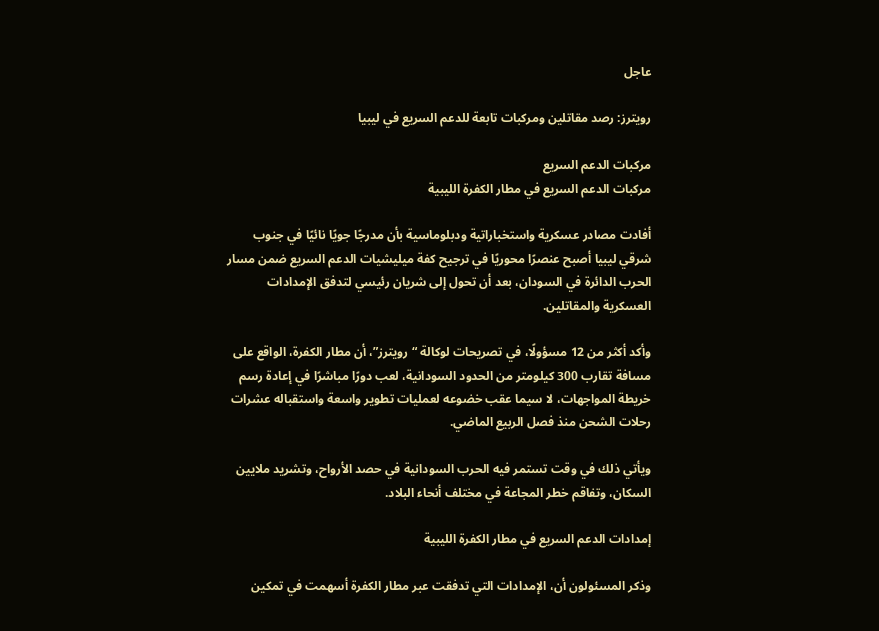عاجل

رويترز: رصد مقاتلين ومركبات تابعة للدعم السريع في ليبيا

مركبات الدعم السريع
مركبات الدعم السريع في مطار الكفرة الليبية

أفادت مصادر عسكرية واستخباراتية ودبلوماسية بأن مدرجًا جويًا نائيًا في جنوب شرقي ليبيا أصبح عنصرًا محوريًا في ترجيح كفة ميليشيات الدعم السريع ضمن مسار الحرب الدائرة في السودان، بعد أن تحول إلى شريان رئيسي لتدفق الإمدادات العسكرية والمقاتلين.

وأكد أكثر من 12 مسؤولًا، في تصريحات لوكالة “رويترز”، أن مطار الكفرة، الواقع على مسافة تقارب 300 كيلومتر من الحدود السودانية، لعب دورًا مباشرًا في إعادة رسم خريطة المواجهات، لا سيما عقب خضوعه لعمليات تطوير واسعة واستقباله عشرات رحلات الشحن منذ فصل الربيع الماضي.

ويأتي ذلك في وقت تستمر فيه الحرب السودانية في حصد الأرواح، وتشريد ملايين السكان، وتفاقم خطر المجاعة في مختلف أنحاء البلاد.

إمدادات الدعم السريع في مطار الكفرة الليبية

وذكر المسئولون أن، الإمدادات التي تدفقت عبر مطار الكفرة أسهمت في تمكين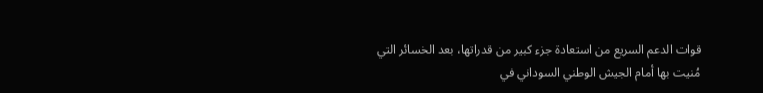قوات الدعم السريع من استعادة جزء كبير من قدراتها، بعد الخسائر التي مُنيت بها أمام الجيش الوطني السوداني في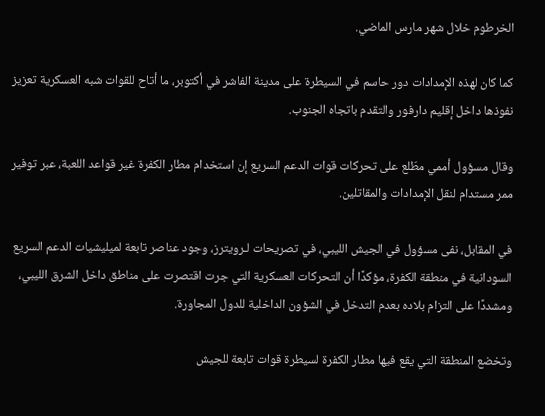الخرطوم خلال شهر مارس الماضي.

كما كان لهذه الإمدادات دور حاسم في السيطرة على مدينة الفاشر في أكتوبر، ما أتاح للقوات شبه العسكرية تعزيز نفوذها داخل إقليم دارفور والتقدم باتجاه الجنوب.

وقال مسؤول أممي مطّلع على تحركات قوات الدعم السريع إن استخدام مطار الكفرة غير قواعد اللعبة، عبر توفير ممر مستدام لنقل الإمدادات والمقاتلين.

في المقابل، نفى مسؤول في الجيش الليبي، في تصريحات لـرويترز، وجود عناصر تابعة لميليشيات الدعم السريع السودانية في منطقة الكفرة، مؤكدًا أن التحركات العسكرية التي جرت اقتصرت على مناطق داخل الشرق الليبي، ومشددًا على التزام بلاده بعدم التدخل في الشؤون الداخلية للدول المجاورة.

وتخضع المنطقة التي يقع فيها مطار الكفرة لسيطرة قوات تابعة للجيش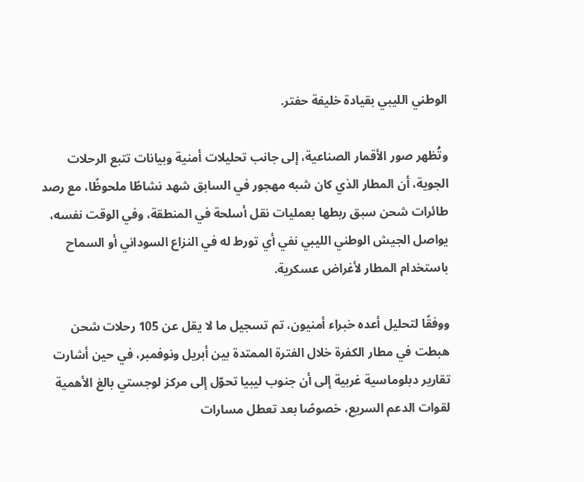الوطني الليبي بقيادة خليفة حفتر.

وتُظهر صور الأقمار الصناعية، إلى جانب تحليلات أمنية وبيانات تتبع الرحلات الجوية، أن المطار الذي كان شبه مهجور في السابق شهد نشاطًا ملحوظًا، مع رصد طائرات شحن سبق ربطها بعمليات نقل أسلحة في المنطقة، وفي الوقت نفسه، يواصل الجيش الوطني الليبي نفي أي تورط له في النزاع السوداني أو السماح باستخدام المطار لأغراض عسكرية.

ووفقًا لتحليل أعده خبراء أمنيون، تم تسجيل ما لا يقل عن 105 رحلات شحن هبطت في مطار الكفرة خلال الفترة الممتدة بين أبريل ونوفمبر، في حين أشارت تقارير دبلوماسية غربية إلى أن جنوب ليبيا تحوّل إلى مركز لوجستي بالغ الأهمية لقوات الدعم السريع، خصوصًا بعد تعطل مسارات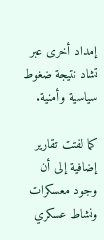إمداد أخرى عبر تشاد نتيجة ضغوط سياسية وأمنية.

كما لفتت تقارير إضافية إلى أن وجود معسكرات ونشاط عسكري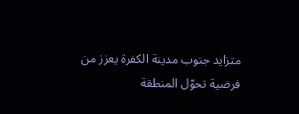متزايد جنوب مدينة الكفرة يعزز من فرضية تحوّل المنطقة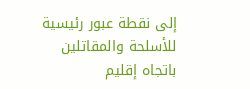إلى نقطة عبور رئيسية للأسلحة والمقاتلين باتجاه إقليم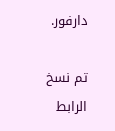دارفور.

تم نسخ الرابط